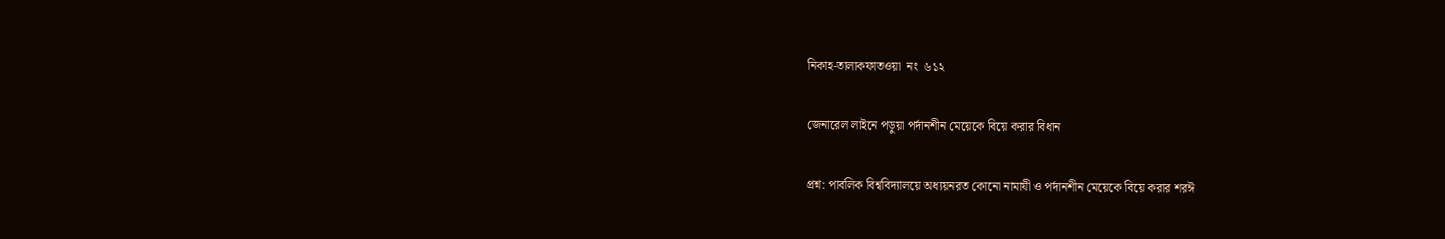নিকাহ-তালাকফাতওয়া  নং  ৬১২

জেনারেল লাইনে পড়ুয়া পর্দানশীন মেয়েকে বিয়ে করার বিধান

প্রশ্ন: পাবলিক বিশ্ববিদ্যালয়ে অধ্যয়নরত কোনো নামাযী ও পর্দানশীন মেয়েকে বিয়ে করার শরঈ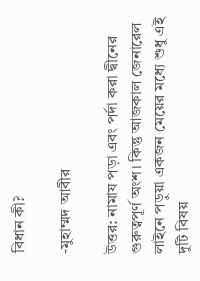বিধান কী?

-মুহাম্মদ আবীর

উত্তর: নামায পড়া এবং পর্দা করা দ্বীনের গুরুত্বপূর্ণ অংশ। কিন্তু আজকাল জেনারেল লাইনে পড়ুয়া একজন মেয়ের মধ্যে শুধু এই দুটি বিষয়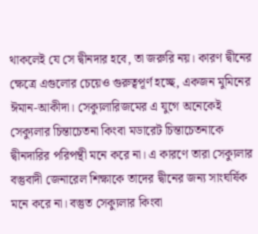থাকলেই যে সে দ্বীনদার হবে, তা জরুরি নয়। কারণ দ্বীনের ক্ষেত্রে এগুলোর চেয়েও গুরুত্বপূর্ণ হচ্ছে, একজন মুমিনের ঈমান-আকীদা। সেক্যুলারিজমের এ যুগে অনেকেই সেক্যুলার চিন্তাচেতনা কিংবা মডারেট চিন্তাচেতনাকে দ্বীনদারির পরিপন্থী মনে করে না। এ কারণে তারা সেক্যুলার বস্তুবাদী জেনারেল শিক্ষাকে তাদের দ্বীনের জন্য সাংঘর্ষিক মনে করে না। বস্তুত সেক্যুলার কিংবা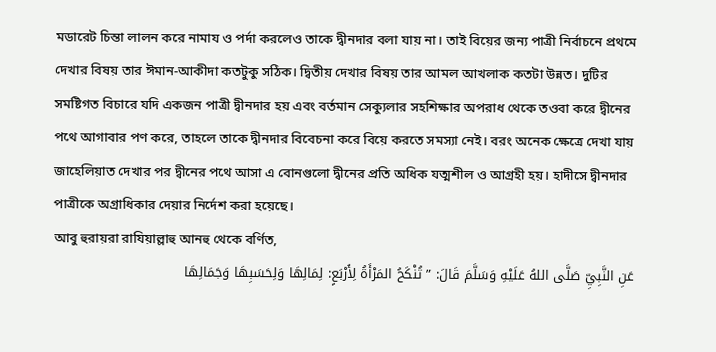মডারেট চিন্তা লালন করে নামায ও পর্দা করলেও তাকে দ্বীনদার বলা যায় না। তাই বিয়ের জন্য পাত্রী নির্বাচনে প্রথমে দেখার বিষয় তার ঈমান-আকীদা কতটুকু সঠিক। দ্বিতীয় দেখার বিষয় তার আমল আখলাক কতটা উন্নত। দুটির সমষ্টিগত বিচারে যদি একজন পাত্রী দ্বীনদার হয় এবং বর্তমান সেক্যুলার সহশিক্ষার অপরাধ থেকে তওবা করে দ্বীনের পথে আগাবার পণ করে, তাহলে তাকে দ্বীনদার বিবেচনা করে বিয়ে করতে সমস্যা নেই। বরং অনেক ক্ষেত্রে দেখা যায় জাহেলিয়াত দেখার পর দ্বীনের পথে আসা এ বোনগুলো দ্বীনের প্রতি অধিক যত্মশীল ও আগ্রহী হয়। হাদীসে দ্বীনদার পাত্রীকে অগ্রাধিকার দেয়ার নির্দেশ করা হয়েছে।
আবু হুরায়রা রাযিয়াল্লাহু আনহু থেকে বর্ণিত,
عَنِ النَّبِيِّ صَلَّى اللهُ عَلَيْهِ وَسَلَّمَ قَالَ: ” تُنْكَحُ المَرْأَةُ لِأَرْبَعٍ: لِمَالِهَا وَلِحَسَبِهَا وَجَمَالِهَا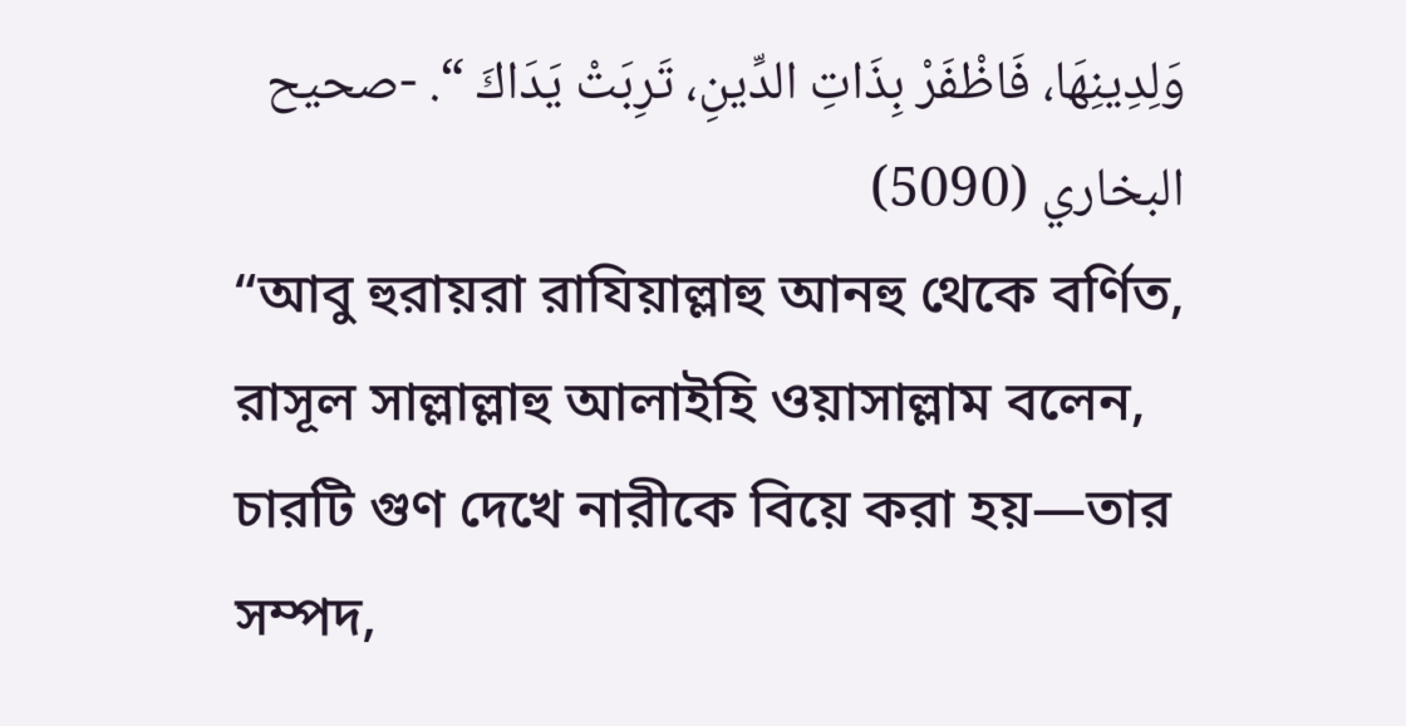وَلِدِينِهَا، فَاظْفَرْ بِذَاتِ الدِّينِ، تَرِبَتْ يَدَاكَ “. -صحيح البخاري (5090)
“আবু হুরায়রা রাযিয়াল্লাহু আনহু থেকে বর্ণিত, রাসূল সাল্লাল্লাহু আলাইহি ওয়াসাল্লাম বলেন, চারটি গুণ দেখে নারীকে বিয়ে করা হয়—তার সম্পদ,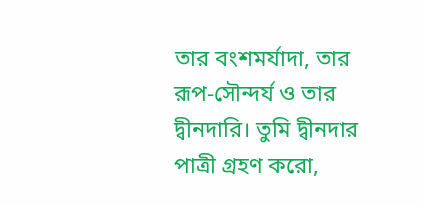তার বংশমর্যাদা, তার রূপ-সৌন্দর্য ও তার দ্বীনদারি। তুমি দ্বীনদার পাত্রী গ্রহণ করো,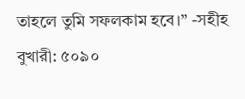তাহলে তুমি সফলকাম হবে।” -সহীহ বুখারী: ৫০৯০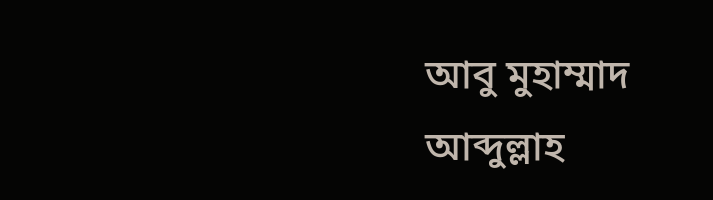আবু মুহাম্মাদ আব্দুল্লাহ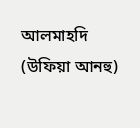আলমাহদি (উফিয়া আনহু)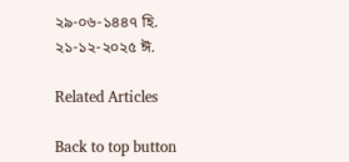২৯-০৬-১৪৪৭ হি.
২১-১২-২০২৫ ঈ.

Related Articles

Back to top button